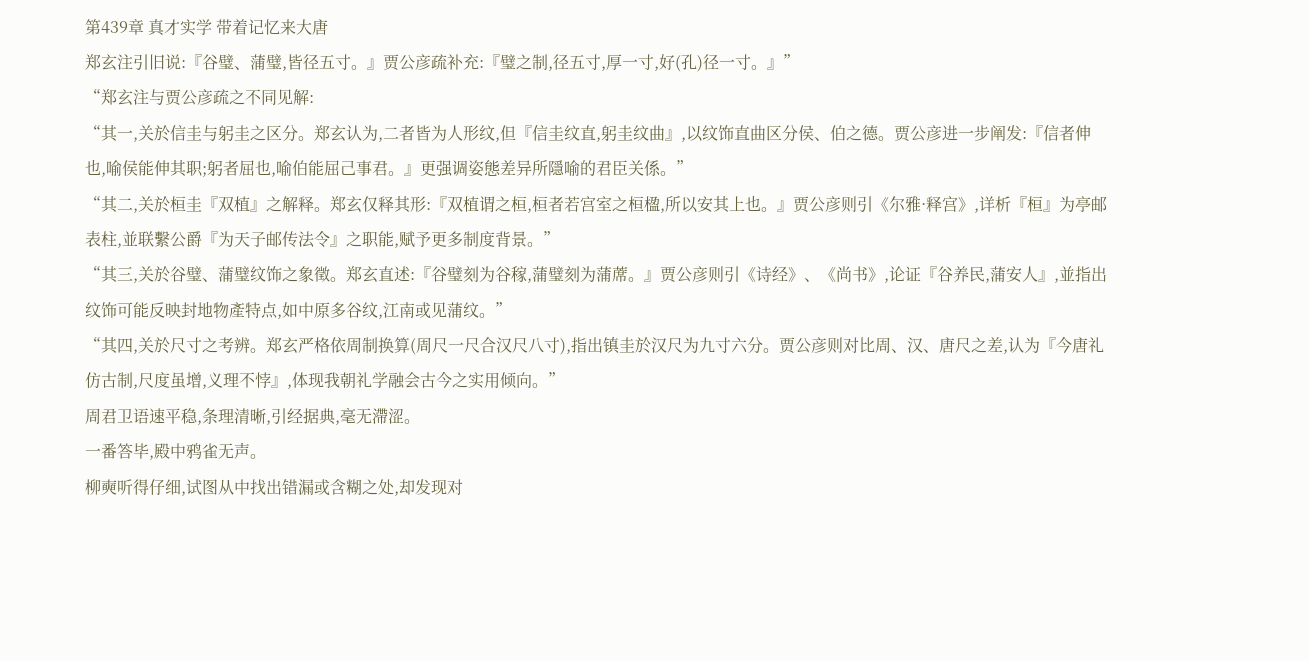第439章 真才实学 带着记忆来大唐
郑玄注引旧说:『谷璧、蒲璧,皆径五寸。』贾公彦疏补充:『璧之制,径五寸,厚一寸,好(孔)径一寸。』”
“郑玄注与贾公彦疏之不同见解:
“其一,关於信圭与躬圭之区分。郑玄认为,二者皆为人形纹,但『信圭纹直,躬圭纹曲』,以纹饰直曲区分侯、伯之德。贾公彦进一步阐发:『信者伸也,喻侯能伸其职;躬者屈也,喻伯能屈己事君。』更强调姿態差异所隱喻的君臣关係。”
“其二,关於桓圭『双植』之解释。郑玄仅释其形:『双植谓之桓,桓者若宫室之桓楹,所以安其上也。』贾公彦则引《尔雅·释宫》,详析『桓』为亭邮表柱,並联繫公爵『为天子邮传法令』之职能,赋予更多制度背景。”
“其三,关於谷璧、蒲璧纹饰之象徵。郑玄直述:『谷璧刻为谷稼,蒲璧刻为蒲蓆。』贾公彦则引《诗经》、《尚书》,论证『谷养民,蒲安人』,並指出纹饰可能反映封地物產特点,如中原多谷纹,江南或见蒲纹。”
“其四,关於尺寸之考辨。郑玄严格依周制换算(周尺一尺合汉尺八寸),指出镇圭於汉尺为九寸六分。贾公彦则对比周、汉、唐尺之差,认为『今唐礼仿古制,尺度虽增,义理不悖』,体现我朝礼学融会古今之实用倾向。”
周君卫语速平稳,条理清晰,引经据典,毫无滯涩。
一番答毕,殿中鸦雀无声。
柳奭听得仔细,试图从中找出错漏或含糊之处,却发现对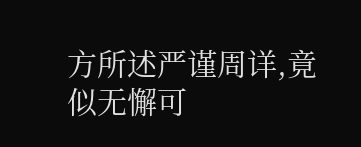方所述严谨周详,竟似无懈可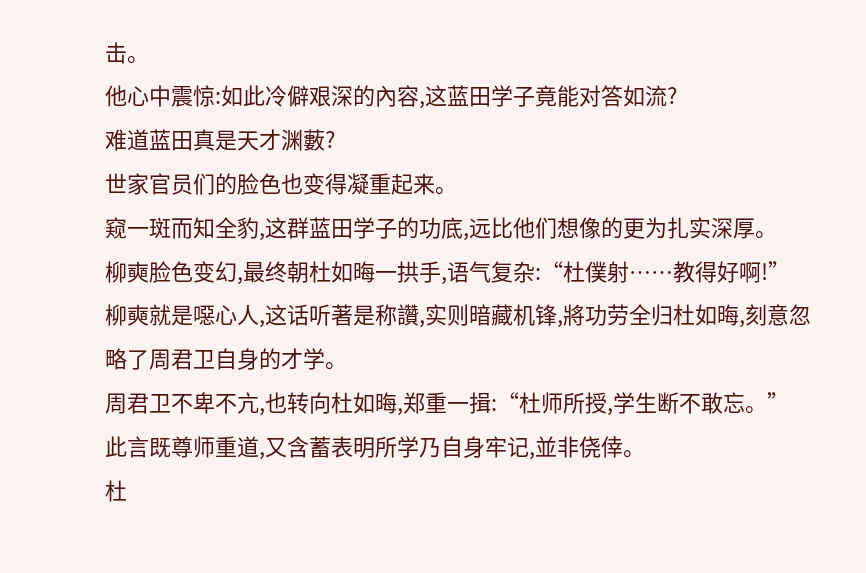击。
他心中震惊:如此冷僻艰深的內容,这蓝田学子竟能对答如流?
难道蓝田真是天才渊藪?
世家官员们的脸色也变得凝重起来。
窥一斑而知全豹,这群蓝田学子的功底,远比他们想像的更为扎实深厚。
柳奭脸色变幻,最终朝杜如晦一拱手,语气复杂:“杜僕射……教得好啊!”
柳奭就是噁心人,这话听著是称讚,实则暗藏机锋,將功劳全归杜如晦,刻意忽略了周君卫自身的才学。
周君卫不卑不亢,也转向杜如晦,郑重一揖:“杜师所授,学生断不敢忘。”
此言既尊师重道,又含蓄表明所学乃自身牢记,並非侥倖。
杜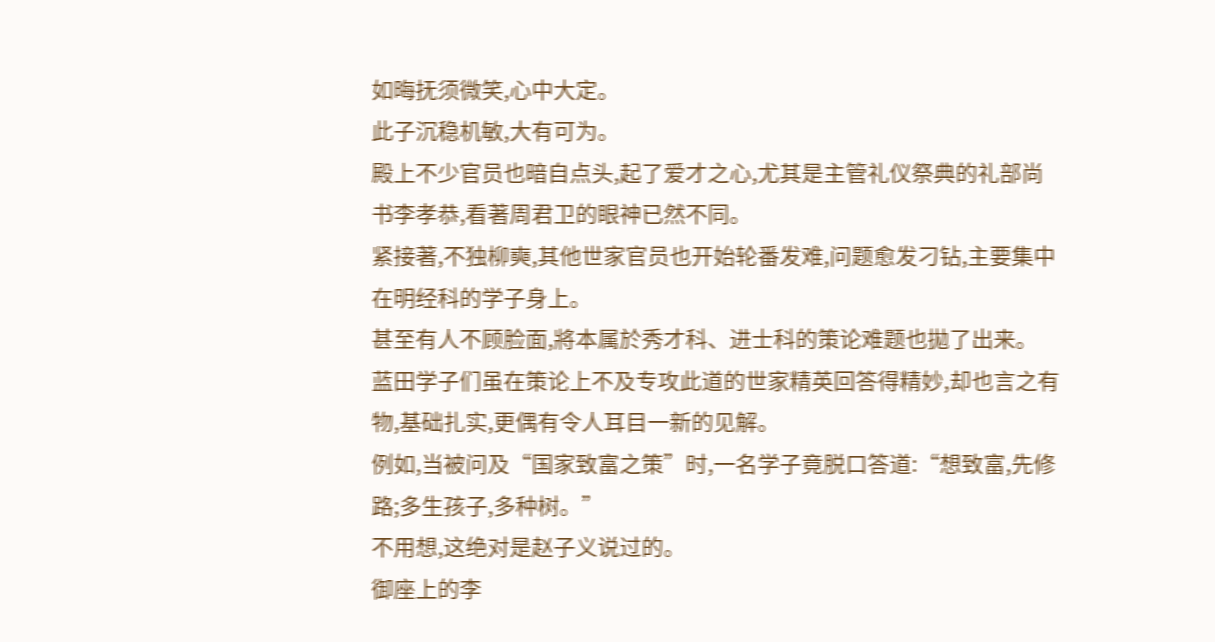如晦抚须微笑,心中大定。
此子沉稳机敏,大有可为。
殿上不少官员也暗自点头,起了爱才之心,尤其是主管礼仪祭典的礼部尚书李孝恭,看著周君卫的眼神已然不同。
紧接著,不独柳奭,其他世家官员也开始轮番发难,问题愈发刁钻,主要集中在明经科的学子身上。
甚至有人不顾脸面,將本属於秀才科、进士科的策论难题也拋了出来。
蓝田学子们虽在策论上不及专攻此道的世家精英回答得精妙,却也言之有物,基础扎实,更偶有令人耳目一新的见解。
例如,当被问及“国家致富之策”时,一名学子竟脱口答道:“想致富,先修路;多生孩子,多种树。”
不用想,这绝对是赵子义说过的。
御座上的李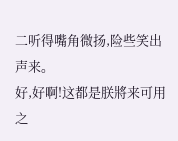二听得嘴角微扬,险些笑出声来。
好,好啊!这都是朕將来可用之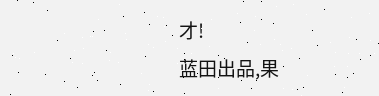才!
蓝田出品,果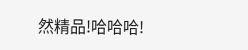然精品!哈哈哈!